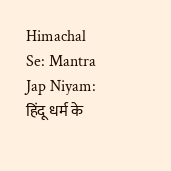Himachal Se: Mantra Jap Niyam: हिंदू धर्म के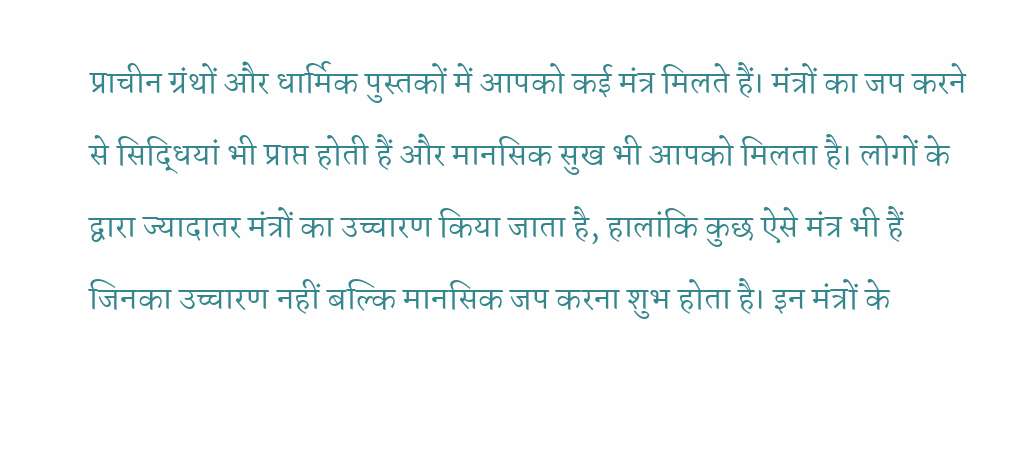प्राचीन ग्रंथों और धार्मिक पुस्तकों में आपको कई मंत्र मिलते हैं। मंत्रों का जप करने से सिद्धियां भी प्राप्त होती हैं और मानसिक सुख भी आपको मिलता है। लोगों के द्वारा ज्यादातर मंत्रों का उच्चारण किया जाता है, हालांकि कुछ ऐसे मंत्र भी हैं जिनका उच्चारण नहीं बल्कि मानसिक जप करना शुभ होता है। इन मंत्रों के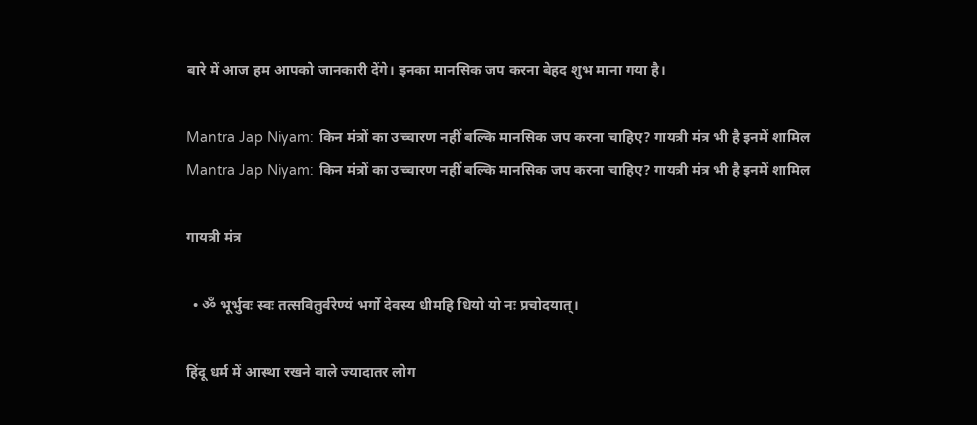बारे में आज हम आपको जानकारी देंगे। इनका मानसिक जप करना बेहद शुभ माना गया है।

Mantra Jap Niyam: किन मंत्रों का उच्चारण नहीं बल्कि मानसिक जप करना चाहिए? गायत्री मंत्र भी है इनमें शामिल
Mantra Jap Niyam: किन मंत्रों का उच्चारण नहीं बल्कि मानसिक जप करना चाहिए? गायत्री मंत्र भी है इनमें शामिल

गायत्री मंत्र

  • ॐ भूर्भुवः स्वः तत्सवितुर्वरेण्यं भर्गो देवस्य धीमहि धियो यो नः प्रचोदयात्।

हिंदू धर्म में आस्था रखने वाले ज्यादातर लोग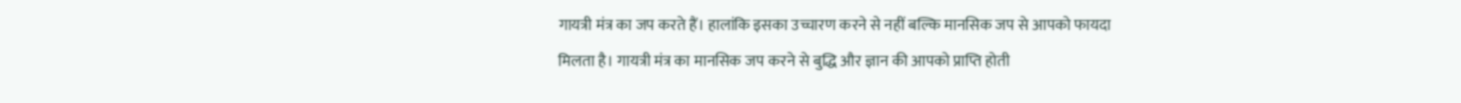गायत्री मंत्र का जप करते हैं। हालांकि इसका उच्चारण करने से नहीं बल्कि मानसिक जप से आपको फायदा मिलता है। गायत्री मंत्र का मानसिक जप करने से बुद्धि और ज्ञान की आपको प्राप्ति होती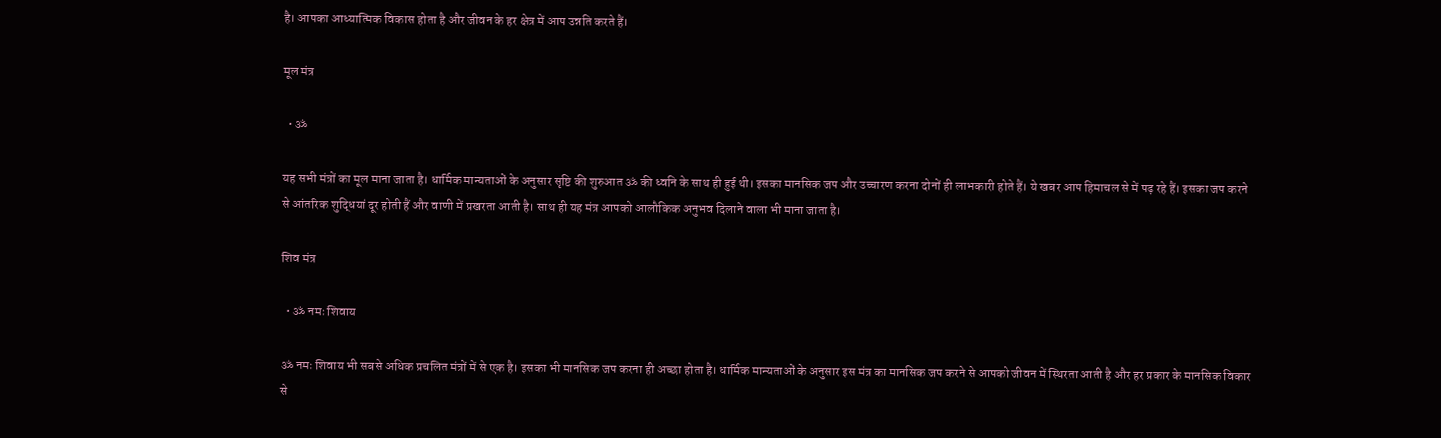है। आपका आध्यात्मिक विकास होता है और जीवन के हर क्षेत्र में आप उन्नति करते हैं।

मूल मंत्र

  • ॐ

यह सभी मंत्रों का मूल माना जाता है। धार्मिक मान्यताओं के अनुसार सृष्टि की शुरुआत ॐ की ध्वनि के साथ ही हुई थी। इसका मानसिक जप और उच्चारण करना दोनों ही लाभकारी होते हैं। ये खबर आप हिमाचल से में पढ़ रहे हैं। इसका जप करने से आंतरिक शुद्धियां दूर होती हैं और वाणी में प्रखरता आती है। साथ ही यह मंत्र आपको आलौकिक अनुभव दिलाने वाला भी माना जाता है।

शिव मंत्र

  • ॐ नमः शिवाय

ॐ नमः शिवाय भी सबसे अधिक प्रचलित मंत्रों में से एक है। इसका भी मानसिक जप करना ही अच्छा होता है। धार्मिक मान्यताओं के अनुसार इस मंत्र का मानसिक जप करने से आपको जीवन में स्थिरता आती है और हर प्रकार के मानसिक विकार से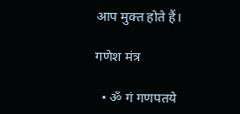आप मुक्त होते हैं।

गणेश मंत्र

  • ॐ गं गणपतये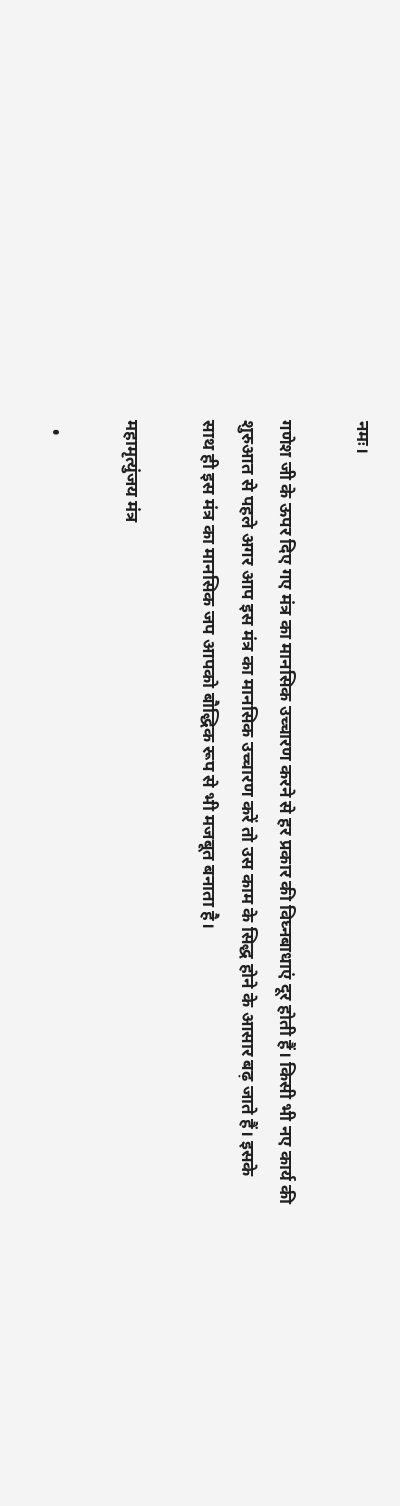नमः।

गणेश जी के ऊपर दिए गए मंत्र का मानसिक उच्चारण करने से हर प्रकार की विघ्नबाधाएं दूर होती हैं। किसी भी नए कार्य की शुरुआत से पहले अगर आप इस मंत्र का मानसिक उच्चारण करें तो उस काम के सिद्ध होने के आसार बढ़ जाते हैं। इसके साथ ही इस मंत्र का मानसिक जप आपको बौद्धिक रूप से भी मजबूत बनाता है।

महामृत्युंजय मंत्र

  •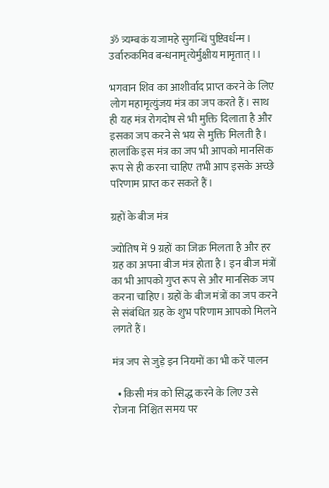ॐ त्र्यम्बकं यजामहे सुगन्धिं पुष्टिवर्धन्म। उर्वारुकमिव बन्धनामृत्येर्मुक्षीय मामृतात्।।

भगवान शिव का आशीर्वाद प्राप्त करने के लिए लोग महामृत्युंजय मंत्र का जप करते हैं। साथ ही यह मंत्र रोगदोष से भी मुक्ति दिलाता है और इसका जप करने से भय से मुक्ति मिलती है। हालांकि इस मंत्र का जप भी आपको मानसिक रूप से ही करना चाहिए तभी आप इसके अच्छे परिणाम प्राप्त कर सकते हैं।

ग्रहों के बीज मंत्र

ज्योतिष में 9 ग्रहों का जिक्र मिलता है और हर ग्रह का अपना बीज मंत्र होता है। इन बीज मंत्रों का भी आपको गुप्त रूप से और मानसिक जप करना चाहिए। ग्रहों के बीज मंत्रों का जप करने से संबंधित ग्रह के शुभ परिणाम आपको मिलने लगते हैं।

मंत्र जप से जुड़े इन नियमों का भी करें पालन

  • किसी मंत्र को सिद्ध करने के लिए उसे रोजना निश्चित समय पर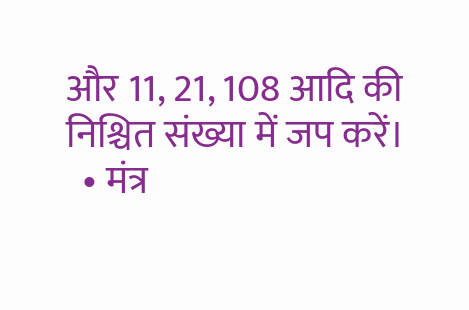और 11, 21, 108 आदि की निश्चित संख्या में जप करें।
  • मंत्र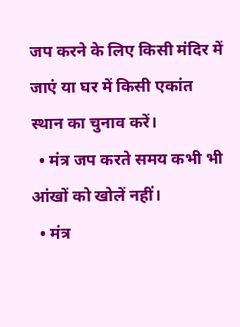जप करने के लिए किसी मंदिर में जाएं या घर में किसी एकांत स्थान का चुनाव करें।
  • मंत्र जप करते समय कभी भी आंखों को खोलें नहीं।
  • मंत्र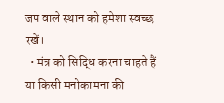जप वाले स्थान को हमेशा स्वच्छ रखें।
  • मंत्र को सिद्धि करना चाहते हैं या किसी मनोकामना की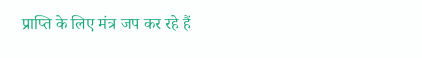प्राप्ति के लिए मंत्र जप कर रहे हैं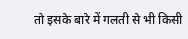तो इसके बारे में गलती से भी किसी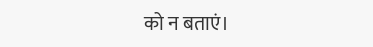को न बताएं।